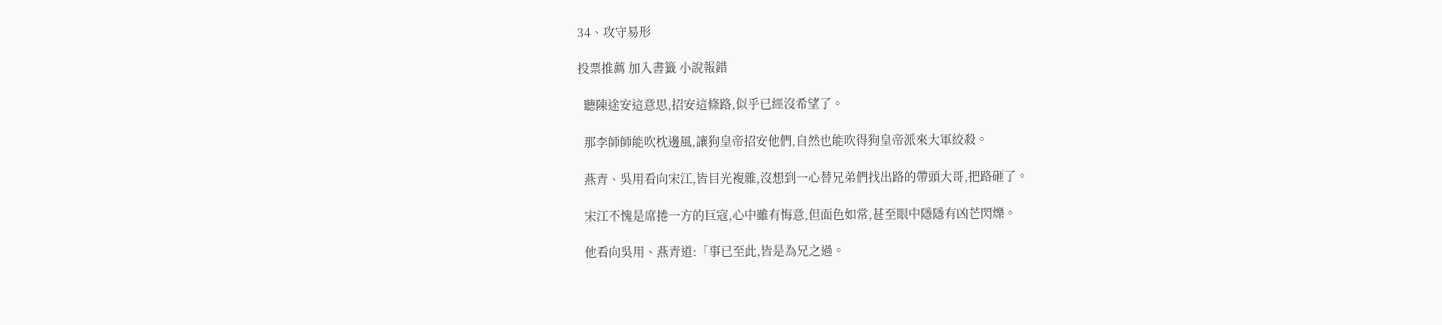34、攻守易形

投票推薦 加入書籤 小說報錯

  聽陳途安這意思,招安這條路,似乎已經沒希望了。

  那李師師能吹枕邊風,讓狗皇帝招安他們,自然也能吹得狗皇帝派來大軍絞殺。

  燕青、吳用看向宋江,皆目光複雜,沒想到一心替兄弟們找出路的帶頭大哥,把路砸了。

  宋江不愧是席捲一方的巨寇,心中雖有悔意,但面色如常,甚至眼中隱隱有凶芒閃爍。

  他看向吳用、燕青道:「事已至此,皆是為兄之過。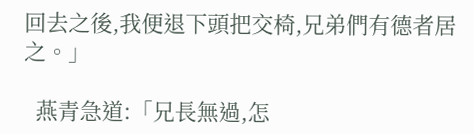回去之後,我便退下頭把交椅,兄弟們有德者居之。」

  燕青急道:「兄長無過,怎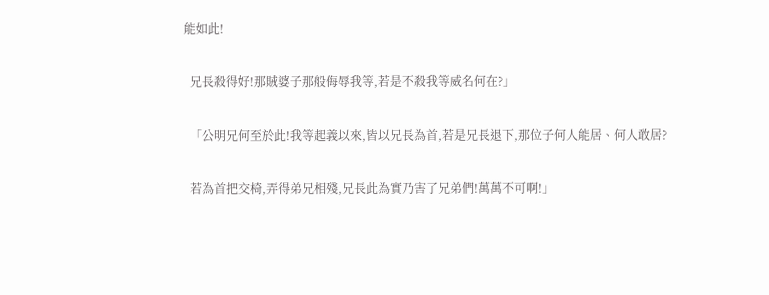能如此!

  兄長殺得好!那賊婆子那般侮辱我等,若是不殺我等威名何在?」

  「公明兄何至於此!我等起義以來,皆以兄長為首,若是兄長退下,那位子何人能居、何人敢居?

  若為首把交椅,弄得弟兄相殘,兄長此為實乃害了兄弟們!萬萬不可啊!」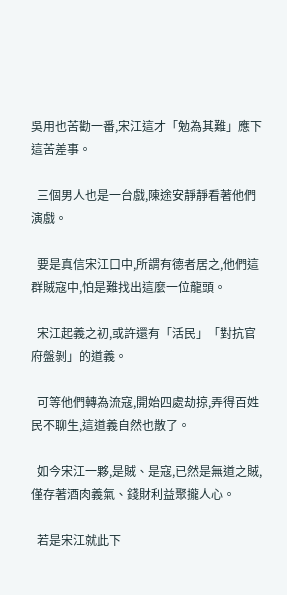吳用也苦勸一番,宋江這才「勉為其難」應下這苦差事。

  三個男人也是一台戲,陳途安靜靜看著他們演戲。

  要是真信宋江口中,所謂有德者居之,他們這群賊寇中,怕是難找出這麼一位龍頭。

  宋江起義之初,或許還有「活民」「對抗官府盤剝」的道義。

  可等他們轉為流寇,開始四處劫掠,弄得百姓民不聊生,這道義自然也散了。

  如今宋江一夥,是賊、是寇,已然是無道之賊,僅存著酒肉義氣、錢財利益聚攏人心。

  若是宋江就此下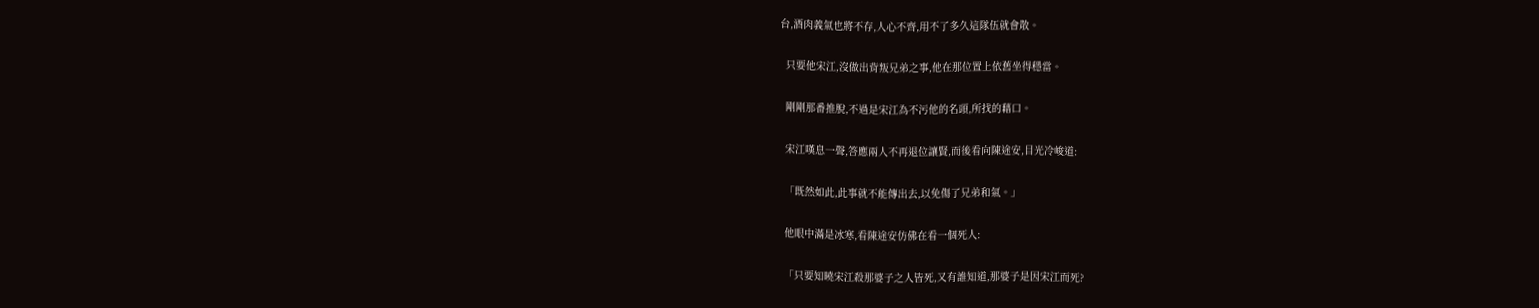台,酒肉義氣也將不存,人心不齊,用不了多久這隊伍就會散。

  只要他宋江,沒做出背叛兄弟之事,他在那位置上依舊坐得穩當。

  剛剛那番推脫,不過是宋江為不污他的名頭,所找的藉口。

  宋江嘆息一聲,答應兩人不再退位讓賢,而後看向陳途安,目光冷峻道:

  「既然如此,此事就不能傳出去,以免傷了兄弟和氣。」

  他眼中滿是冰寒,看陳途安仿佛在看一個死人:

  「只要知曉宋江殺那婆子之人皆死,又有誰知道,那婆子是因宋江而死?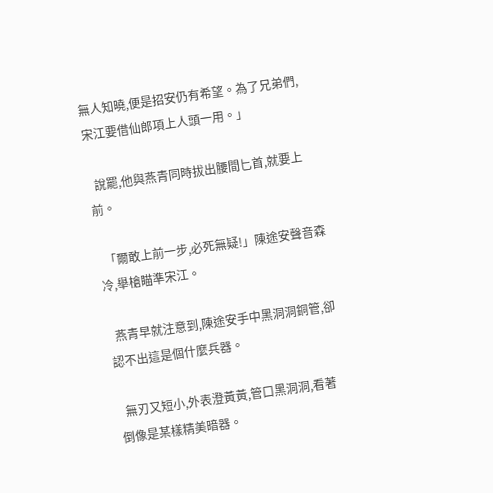無人知曉,便是招安仍有希望。為了兄弟們,宋江要借仙郎項上人頭一用。」

  說罷,他與燕青同時拔出腰間匕首,就要上前。

  「爾敢上前一步,必死無疑!」陳途安聲音森冷,舉槍瞄準宋江。

  燕青早就注意到,陳途安手中黑洞洞銅管,卻認不出這是個什麼兵器。

  無刃又短小,外表澄黃黃,管口黑洞洞,看著倒像是某樣精美暗器。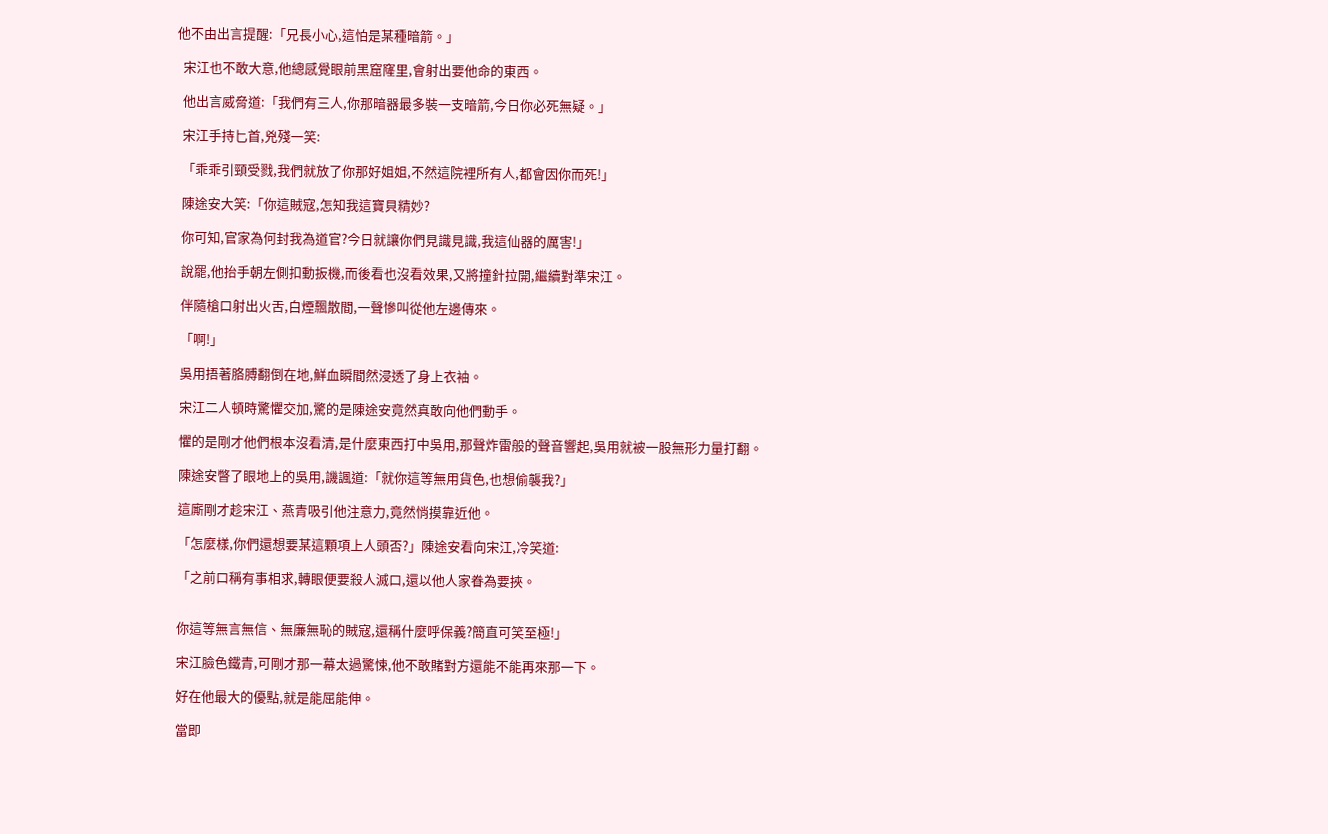他不由出言提醒:「兄長小心,這怕是某種暗箭。」

  宋江也不敢大意,他總感覺眼前黑窟窿里,會射出要他命的東西。

  他出言威脅道:「我們有三人,你那暗器最多裝一支暗箭,今日你必死無疑。」

  宋江手持匕首,兇殘一笑:

  「乖乖引頸受戮,我們就放了你那好姐姐,不然這院裡所有人,都會因你而死!」

  陳途安大笑:「你這賊寇,怎知我這寶貝精妙?

  你可知,官家為何封我為道官?今日就讓你們見識見識,我這仙器的厲害!」

  說罷,他抬手朝左側扣動扳機,而後看也沒看效果,又將撞針拉開,繼續對準宋江。

  伴隨槍口射出火舌,白煙飄散間,一聲慘叫從他左邊傳來。

  「啊!」

  吳用捂著胳膊翻倒在地,鮮血瞬間然浸透了身上衣袖。

  宋江二人頓時驚懼交加,驚的是陳途安竟然真敢向他們動手。

  懼的是剛才他們根本沒看清,是什麼東西打中吳用,那聲炸雷般的聲音響起,吳用就被一股無形力量打翻。

  陳途安瞥了眼地上的吳用,譏諷道:「就你這等無用貨色,也想偷襲我?」

  這廝剛才趁宋江、燕青吸引他注意力,竟然悄摸靠近他。

  「怎麼樣,你們還想要某這顆項上人頭否?」陳途安看向宋江,冷笑道:

  「之前口稱有事相求,轉眼便要殺人滅口,還以他人家眷為要挾。


  你這等無言無信、無廉無恥的賊寇,還稱什麼呼保義?簡直可笑至極!」

  宋江臉色鐵青,可剛才那一幕太過驚悚,他不敢賭對方還能不能再來那一下。

  好在他最大的優點,就是能屈能伸。

  當即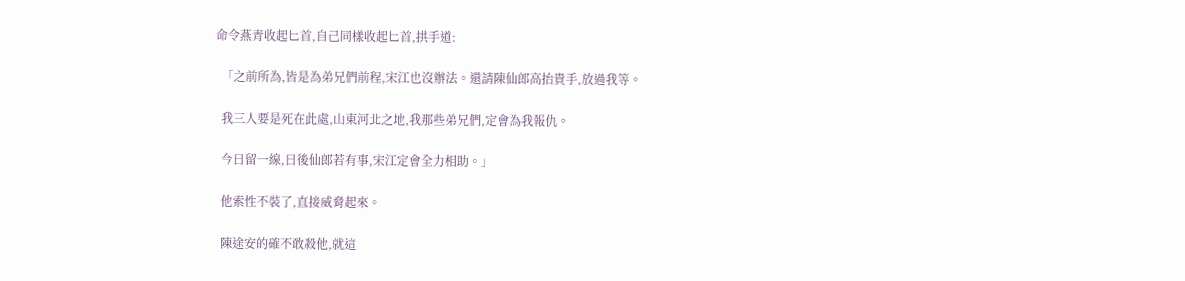命令燕青收起匕首,自己同樣收起匕首,拱手道:

  「之前所為,皆是為弟兄們前程,宋江也沒辦法。還請陳仙郎高抬貴手,放過我等。

  我三人要是死在此處,山東河北之地,我那些弟兄們,定會為我報仇。

  今日留一線,日後仙郎若有事,宋江定會全力相助。」

  他索性不裝了,直接威脅起來。

  陳途安的確不敢殺他,就這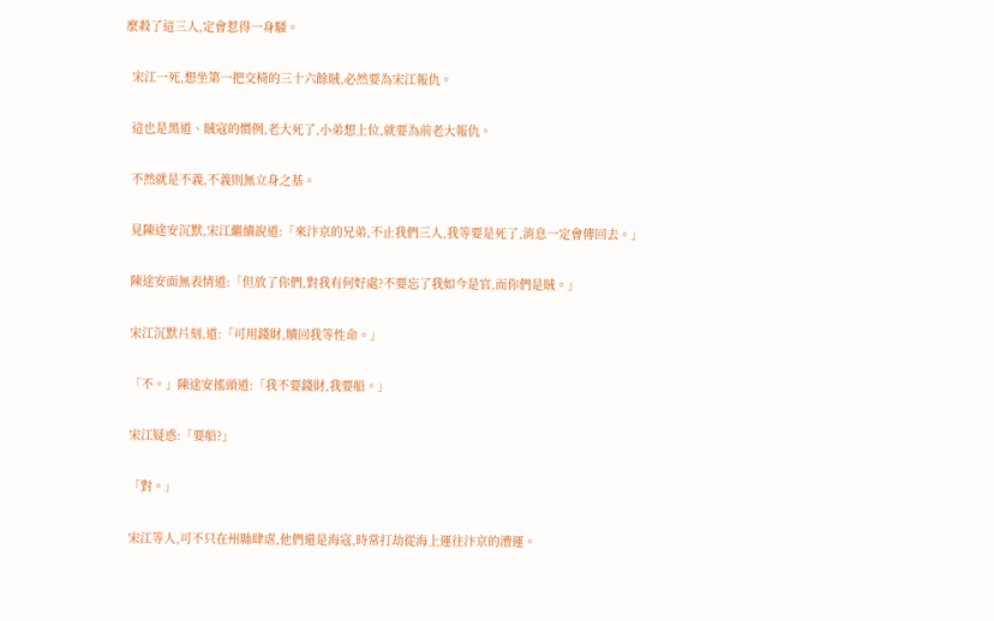麼殺了這三人,定會惹得一身騷。

  宋江一死,想坐第一把交椅的三十六餘賊,必然要為宋江報仇。

  這也是黑道、賊寇的慣例,老大死了,小弟想上位,就要為前老大報仇。

  不然就是不義,不義則無立身之基。

  見陳途安沉默,宋江繼續說道:「來汴京的兄弟,不止我們三人,我等要是死了,消息一定會傳回去。」

  陳途安面無表情道:「但放了你們,對我有何好處?不要忘了我如今是官,而你們是賊。」

  宋江沉默片刻,道:「可用錢財,贖回我等性命。」

  「不。」陳途安搖頭道:「我不要錢財,我要船。」

  宋江疑惑:「要船?」

  「對。」

  宋江等人,可不只在州縣肆虐,他們還是海寇,時常打劫從海上運往汴京的漕運。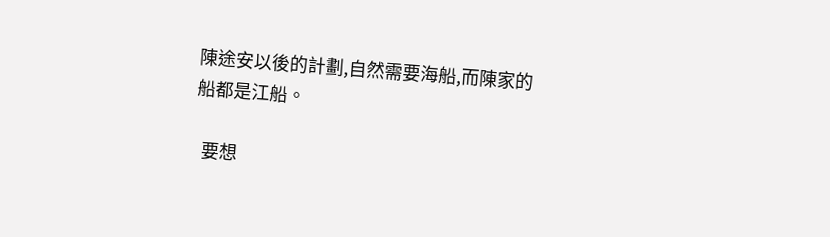陳途安以後的計劃,自然需要海船,而陳家的船都是江船。

  要想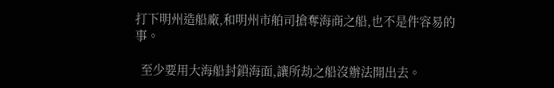打下明州造船廠,和明州市舶司搶奪海商之船,也不是件容易的事。

  至少要用大海船封鎖海面,讓所劫之船沒辦法開出去。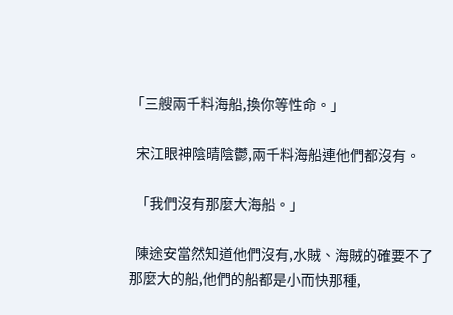「三艘兩千料海船,換你等性命。」

  宋江眼神陰晴陰鬱,兩千料海船連他們都沒有。

  「我們沒有那麼大海船。」

  陳途安當然知道他們沒有,水賊、海賊的確要不了那麼大的船,他們的船都是小而快那種,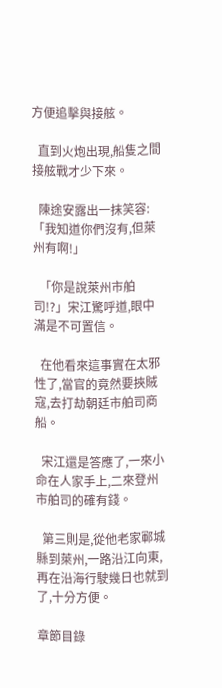方便追擊與接舷。

  直到火炮出現,船隻之間接舷戰才少下來。

  陳途安露出一抹笑容:「我知道你們沒有,但萊州有啊!」

  「你是說萊州市舶司!?」宋江驚呼道,眼中滿是不可置信。

  在他看來這事實在太邪性了,當官的竟然要挾賊寇,去打劫朝廷市舶司商船。

  宋江還是答應了,一來小命在人家手上,二來登州市舶司的確有錢。

  第三則是,從他老家鄆城縣到萊州,一路沿江向東,再在沿海行駛幾日也就到了,十分方便。

章節目錄